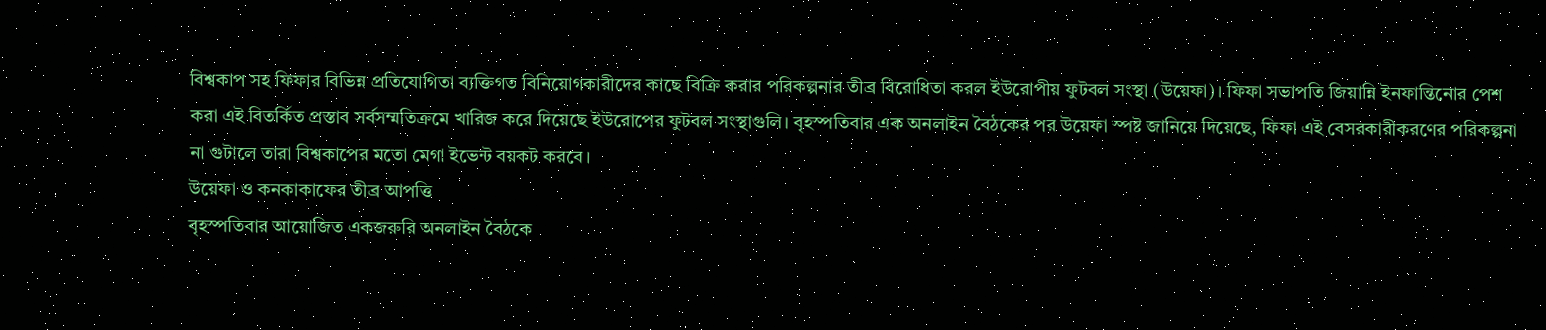বিশ্বকাপ সহ ফিফার বিভিন্ন প্রতিযোগিতা ব্যক্তিগত বিনিয়োগকারীদের কাছে বিক্রি করার পরিকল্পনার তীব্র বিরোধিতা করল ইউরোপীয় ফুটবল সংস্থা (উয়েফা)। ফিফা সভাপতি জিয়ান্নি ইনফান্তিনোর পেশ করা এই বিতর্কিত প্রস্তাব সর্বসম্মতিক্রমে খারিজ করে দিয়েছে ইউরোপের ফুটবল সংস্থাগুলি। বৃহস্পতিবার এক অনলাইন বৈঠকের পর উয়েফা স্পষ্ট জানিয়ে দিয়েছে, ফিফা এই বেসরকারীকরণের পরিকল্পনা না গুটালে তারা বিশ্বকাপের মতো মেগা ইভেন্ট বয়কট করবে।
উয়েফা ও কনকাকাফের তীব্র আপত্তি
বৃহস্পতিবার আয়োজিত একজরুরি অনলাইন বৈঠকে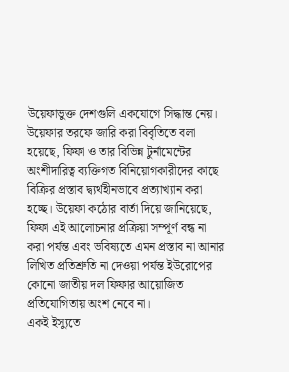উয়েফাভুক্ত দেশগুলি একযোগে সিদ্ধান্ত নেয়। উয়েফার তরফে জারি করা বিবৃতিতে বলা হয়েছে, ফিফা ও তার বিভিন্ন টুর্নামেন্টের অংশীদারিত্ব ব্যক্তিগত বিনিয়োগকারীদের কাছে বিক্রির প্রস্তাব দ্ব্যর্থহীনভাবে প্রত্যাখ্যান করা হচ্ছে। উয়েফা কঠোর বার্তা দিয়ে জানিয়েছে, ফিফা এই আলোচনার প্রক্রিয়া সম্পূর্ণ বন্ধ না করা পর্যন্ত এবং ভবিষ্যতে এমন প্রস্তাব না আনার লিখিত প্রতিশ্রুতি না দেওয়া পর্যন্ত ইউরোপের কোনো জাতীয় দল ফিফার আয়োজিত প্রতিযোগিতায় অংশ নেবে না।
একই ইস্যুতে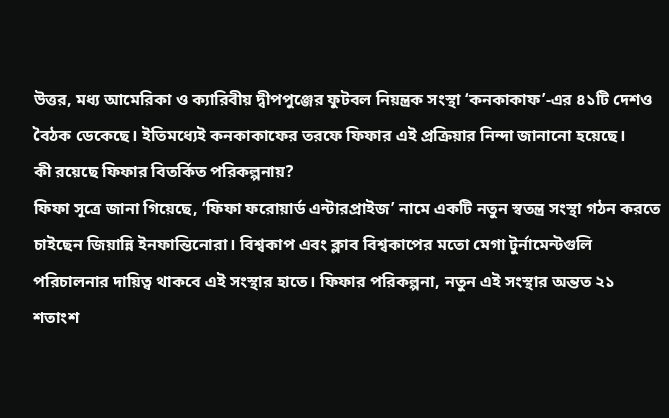উত্তর, মধ্য আমেরিকা ও ক্যারিবীয় দ্বীপপুঞ্জের ফুটবল নিয়ন্ত্রক সংস্থা ‘কনকাকাফ’-এর ৪১টি দেশও বৈঠক ডেকেছে। ইতিমধ্যেই কনকাকাফের তরফে ফিফার এই প্রক্রিয়ার নিন্দা জানানো হয়েছে।
কী রয়েছে ফিফার বিতর্কিত পরিকল্পনায়?
ফিফা সূত্রে জানা গিয়েছে, ‘ফিফা ফরোয়ার্ড এন্টারপ্রাইজ’ নামে একটি নতুন স্বতন্ত্র সংস্থা গঠন করতে চাইছেন জিয়ান্নি ইনফান্তিনোরা। বিশ্বকাপ এবং ক্লাব বিশ্বকাপের মতো মেগা টুর্নামেন্টগুলি পরিচালনার দায়িত্ব থাকবে এই সংস্থার হাতে। ফিফার পরিকল্পনা, নতুন এই সংস্থার অন্তত ২১ শতাংশ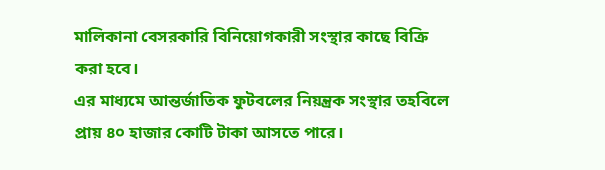মালিকানা বেসরকারি বিনিয়োগকারী সংস্থার কাছে বিক্রি করা হবে।
এর মাধ্যমে আন্তর্জাতিক ফুটবলের নিয়ন্ত্রক সংস্থার তহবিলে প্রায় ৪০ হাজার কোটি টাকা আসতে পারে।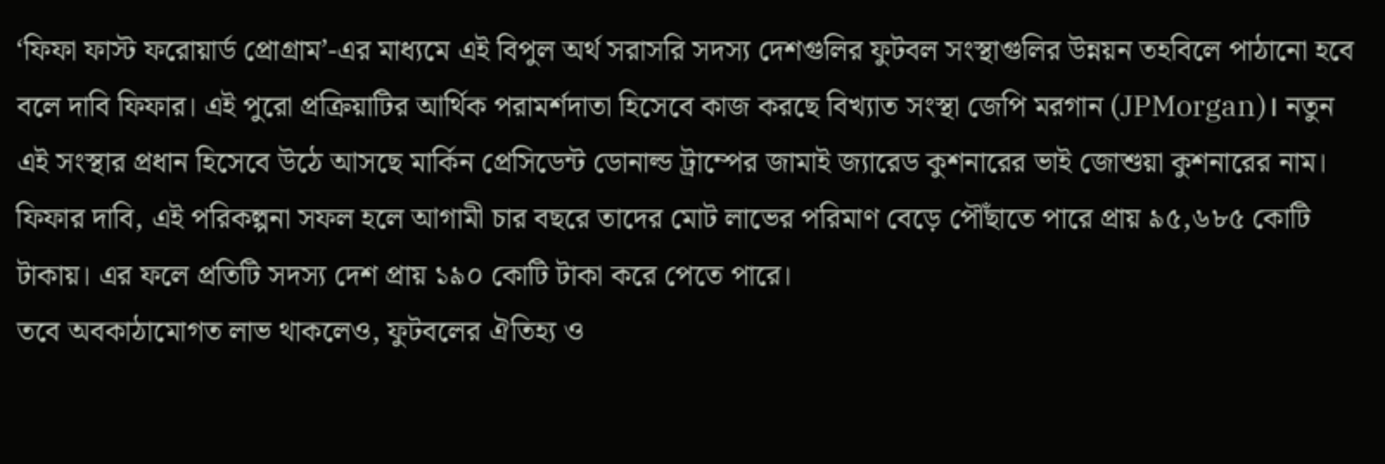‘ফিফা ফাস্ট ফরোয়ার্ড প্রোগ্রাম’-এর মাধ্যমে এই বিপুল অর্থ সরাসরি সদস্য দেশগুলির ফুটবল সংস্থাগুলির উন্নয়ন তহবিলে পাঠানো হবে বলে দাবি ফিফার। এই পুরো প্রক্রিয়াটির আর্থিক পরামর্শদাতা হিসেবে কাজ করছে বিখ্যাত সংস্থা জেপি মরগান (JPMorgan)। নতুন এই সংস্থার প্রধান হিসেবে উঠে আসছে মার্কিন প্রেসিডেন্ট ডোনাল্ড ট্রাম্পের জামাই জ্যারেড কুশনারের ভাই জোশুয়া কুশনারের নাম।
ফিফার দাবি, এই পরিকল্পনা সফল হলে আগামী চার বছরে তাদের মোট লাভের পরিমাণ বেড়ে পৌঁছাতে পারে প্রায় ৯৫,৬৮৫ কোটি টাকায়। এর ফলে প্রতিটি সদস্য দেশ প্রায় ১৯০ কোটি টাকা করে পেতে পারে।
তবে অবকাঠামোগত লাভ থাকলেও, ফুটবলের ঐতিহ্য ও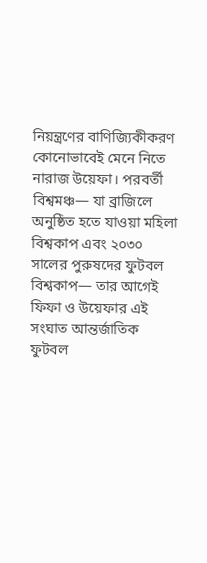নিয়ন্ত্রণের বাণিজ্যিকীকরণ কোনোভাবেই মেনে নিতে নারাজ উয়েফা। পরবর্তী বিশ্বমঞ্চ— যা ব্রাজিলে অনুষ্ঠিত হতে যাওয়া মহিলা বিশ্বকাপ এবং ২০৩০ সালের পুরুষদের ফুটবল বিশ্বকাপ— তার আগেই ফিফা ও উয়েফার এই সংঘাত আন্তর্জাতিক ফুটবল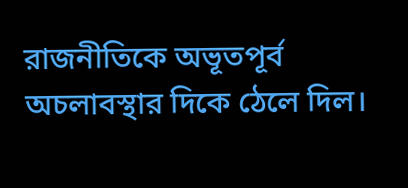রাজনীতিকে অভূতপূর্ব অচলাবস্থার দিকে ঠেলে দিল।